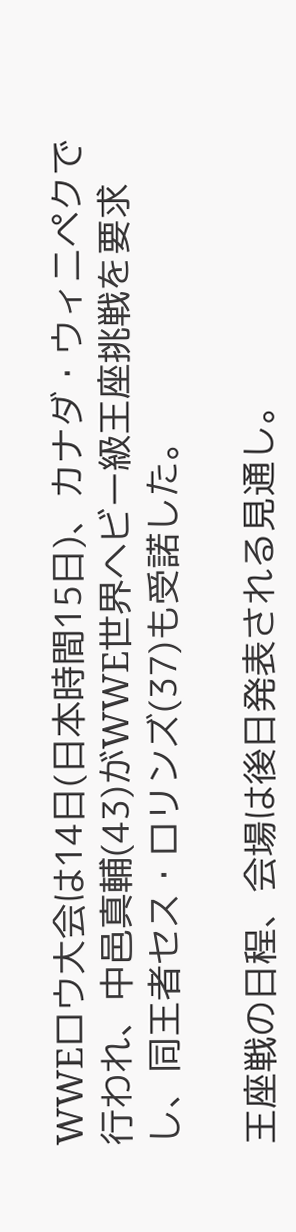WWEロウ大会は14日(日本時間15日)、カナダ・ウィニペクで行われ、中邑真輔(43)がWWE世界ヘビー級王座挑戦を要求し、同王者セス・ロリンズ(37)も受諾した。

王座戦の日程、会場は後日発表される見通し。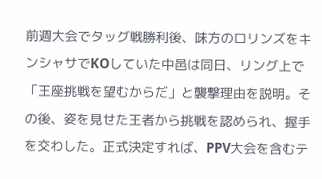前週大会でタッグ戦勝利後、味方のロリンズをキンシャサでKOしていた中邑は同日、リング上で「王座挑戦を望むからだ」と襲撃理由を説明。その後、姿を見せた王者から挑戦を認められ、握手を交わした。正式決定すれば、PPV大会を含むテ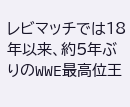レビマッチでは18年以来、約5年ぶりのWWE最高位王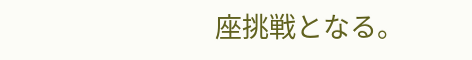座挑戦となる。